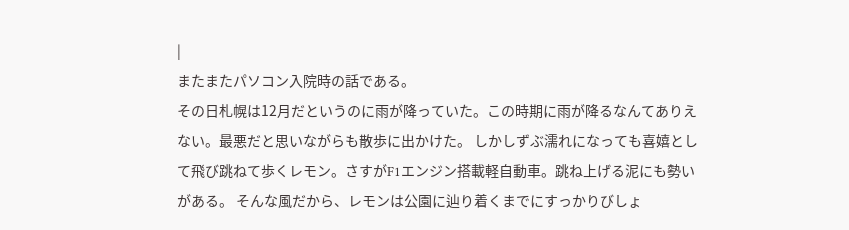|
またまたパソコン入院時の話である。
その日札幌は12月だというのに雨が降っていた。この時期に雨が降るなんてありえない。最悪だと思いながらも散歩に出かけた。 しかしずぶ濡れになっても喜嬉として飛び跳ねて歩くレモン。さすがF1エンジン搭載軽自動車。跳ね上げる泥にも勢いがある。 そんな風だから、レモンは公園に辿り着くまでにすっかりびしょ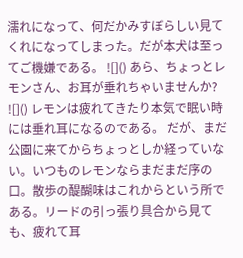濡れになって、何だかみすぼらしい見てくれになってしまった。だが本犬は至ってご機嫌である。 ![]() あら、ちょっとレモンさん、お耳が垂れちゃいませんか? ![]() レモンは疲れてきたり本気で眠い時には垂れ耳になるのである。 だが、まだ公園に来てからちょっとしか経っていない。いつものレモンならまだまだ序の口。散歩の醍醐味はこれからという所である。リードの引っ張り具合から見ても、疲れて耳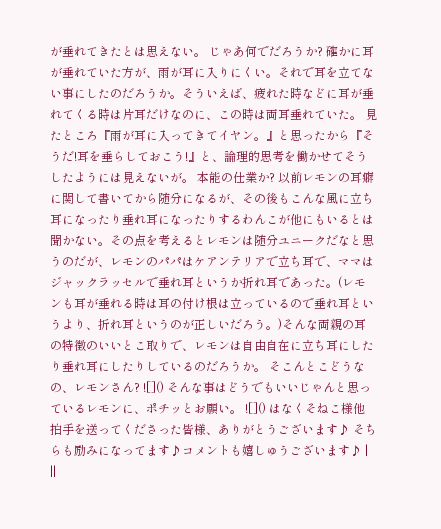が垂れてきたとは思えない。 じゃあ何でだろうか? 確かに耳が垂れていた方が、雨が耳に入りにくい。それで耳を立てない事にしたのだろうか。そういえば、疲れた時などに耳が垂れてくる時は片耳だけなのに、この時は両耳垂れていた。 見たところ『雨が耳に入ってきてイヤン。』と思ったから『そうだ!耳を垂らしておこう!』と、論理的思考を働かせてそうしたようには見えないが。 本能の仕業か? 以前レモンの耳癖に関して書いてから随分になるが、その後もこんな風に立ち耳になったり垂れ耳になったりするわんこが他にもいるとは聞かない。その点を考えるとレモンは随分ユニークだなと思うのだが、レモンのパパはケアンテリアで立ち耳で、ママはジャックラッセルで垂れ耳というか折れ耳であった。(レモンも耳が垂れる時は耳の付け根は立っているので垂れ耳というより、折れ耳というのが正しいだろう。)そんな両親の耳の特徴のいいとこ取りで、レモンは自由自在に立ち耳にしたり垂れ耳にしたりしているのだろうか。 そこんとこどうなの、レモンさん? ![]() そんな事はどうでもいいじゃんと思っているレモンに、ポチッとお願い。 ![]() はなくそねこ様他 拍手を送ってくださった皆様、ありがとうございます♪ そちらも励みになってます♪コメントも嬉しゅうございます♪ |
||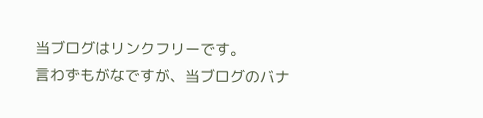当ブログはリンクフリーです。
言わずもがなですが、当ブログのバナ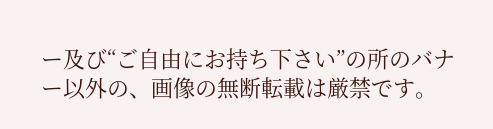ー及び“ご自由にお持ち下さい”の所のバナー以外の、画像の無断転載は厳禁です。